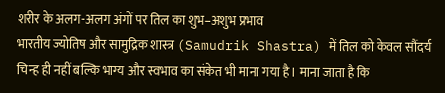शरीर के अलग-अलग अंगों पर तिल का शुभ–अशुभ प्रभाव
भारतीय ज्योतिष और सामुद्रिक शास्त्र (Samudrik Shastra) में तिल को केवल सौंदर्य चिन्ह ही नहीं बल्कि भाग्य और स्वभाव का संकेत भी माना गया है। माना जाता है कि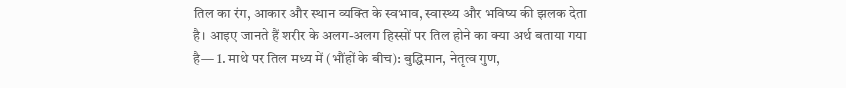तिल का रंग, आकार और स्थान व्यक्ति के स्वभाव, स्वास्थ्य और भविष्य की झलक देता है। आइए जानते हैं शरीर के अलग-अलग हिस्सों पर तिल होने का क्या अर्थ बताया गया है— 1. माथे पर तिल मध्य में (भौंहों के बीच): बुद्धिमान, नेतृत्व गुण,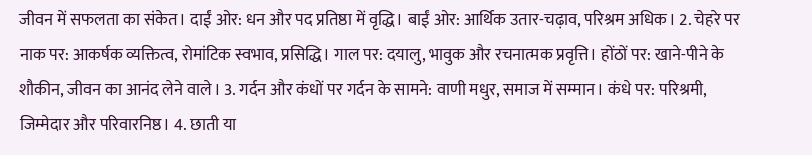जीवन में सफलता का संकेत। दाईं ओर: धन और पद प्रतिष्ठा में वृद्धि। बाईं ओर: आर्थिक उतार-चढ़ाव, परिश्रम अधिक। 2. चेहरे पर नाक पर: आकर्षक व्यक्तित्व, रोमांटिक स्वभाव, प्रसिद्धि। गाल पर: दयालु, भावुक और रचनात्मक प्रवृत्ति। होंठों पर: खाने-पीने के शौकीन, जीवन का आनंद लेने वाले। 3. गर्दन और कंधों पर गर्दन के सामने: वाणी मधुर, समाज में सम्मान। कंधे पर: परिश्रमी, जिम्मेदार और परिवारनिष्ठ। 4. छाती या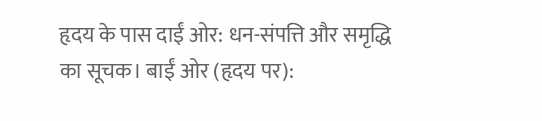हृदय के पास दाईं ओर: धन-संपत्ति और समृद्धि का सूचक। बाईं ओर (हृदय पर):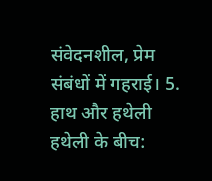संवेदनशील, प्रेम संबंधों में गहराई। 5. हाथ और हथेली हथेली के बीच: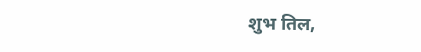शुभ तिल,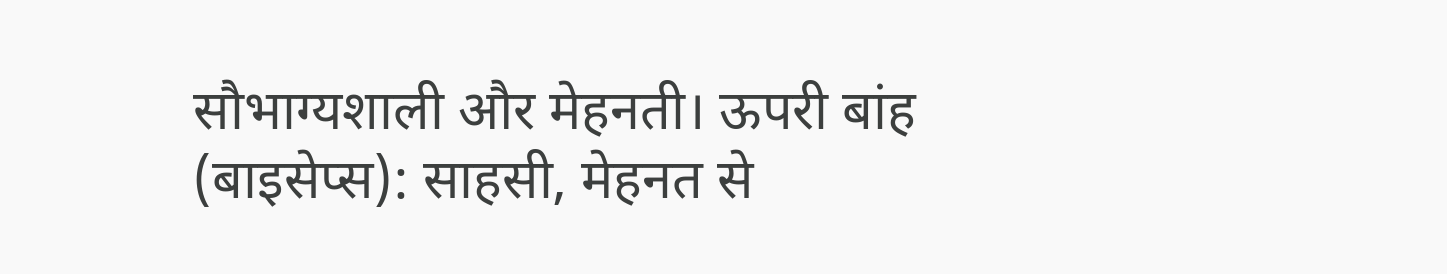सौभाग्यशाली और मेहनती। ऊपरी बांह (बाइसेप्स): साहसी, मेहनत से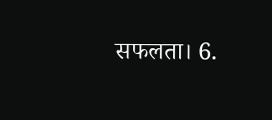सफलता। 6.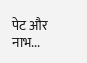पेट और नाभ...